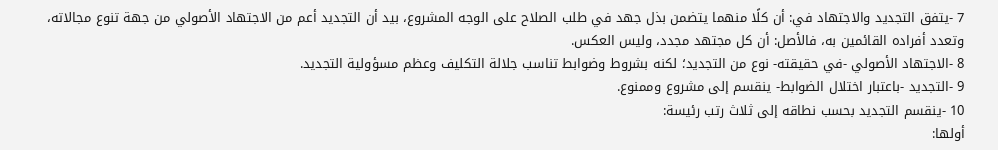7 -يتفق التجديد والاجتهاد في: أن كلًا منهما يتضمن بذل جهد في طلب الصلاح على الوجه المشروع، بيد أن التجديد أعم من الاجتهاد الأصولي من جهة تنوع مجالاته، وتعدد أفراده القائمين به، فالأصل: أن كل مجتهد مجدد، وليس العكس.
8 -الاجتهاد الأصولي -في حقيقته- نوع من التجديد؛ لكنه بشروط وضوابط تناسب جلالة التكليف وعظم مسؤولية التجديد.
9 -التجديد -باعتبار اختلال الضوابط- ينقسم إلى مشروع وممنوع.
10 -ينقسم التجديد بحسب نطاقه إلى ثلاث رتب رئيسة:
أولها: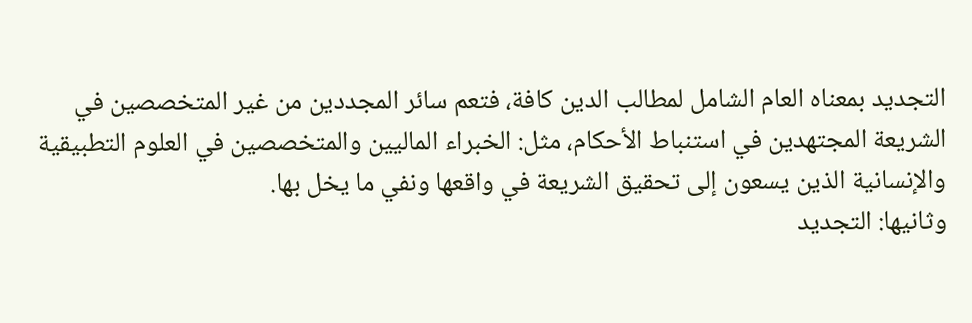التجديد بمعناه العام الشامل لمطالب الدين كافة، فتعم سائر المجددين من غير المتخصصين في الشريعة المجتهدين في استنباط الأحكام، مثل: الخبراء الماليين والمتخصصين في العلوم التطبيقية والإنسانية الذين يسعون إلى تحقيق الشريعة في واقعها ونفي ما يخل بها.
وثانيها: التجديد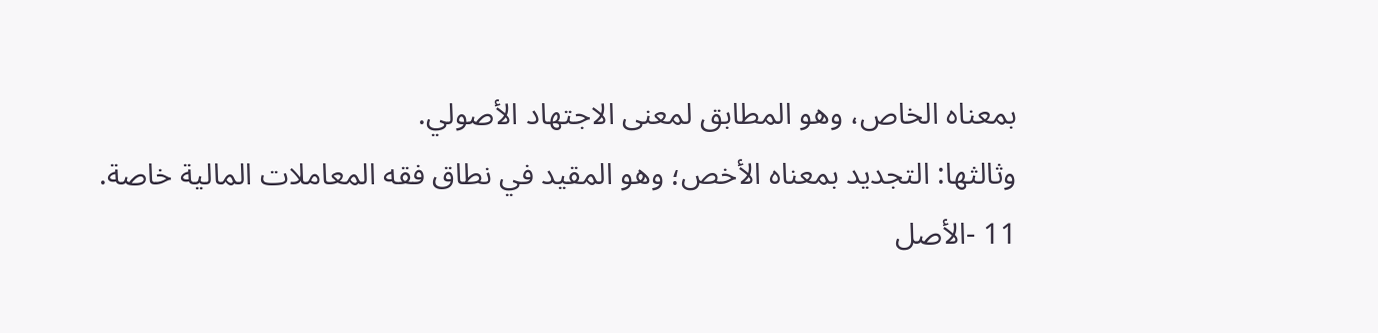بمعناه الخاص، وهو المطابق لمعنى الاجتهاد الأصولي.
وثالثها: التجديد بمعناه الأخص؛ وهو المقيد في نطاق فقه المعاملات المالية خاصة.
11 -الأصل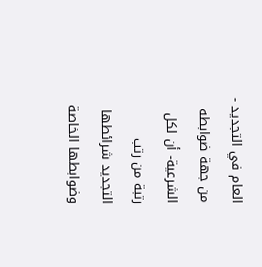العام في التجديد - من جهة ضوابطه الشرعية- أن لكل رتبة من رتب التجديد شرائطها وضوابطها الخاصة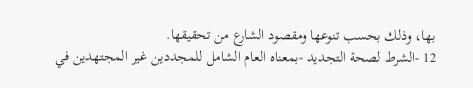بها، وذلك بحسب تنوعها ومقصود الشارع من تحقيقها.
12 -الشرط لصحة التجديد -بمعناه العام الشامل للمجددين غير المجتهدين في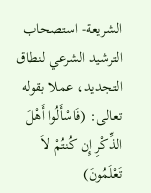الشريعة- استصحاب الترشيد الشرعي لنطاق التجديد، عملا بقوله تعالى: (فَاسْأَلُوا أَهْلَ الذِّكْرِ إِن كُنتُمْ لاَ تَعْلَمُونَ)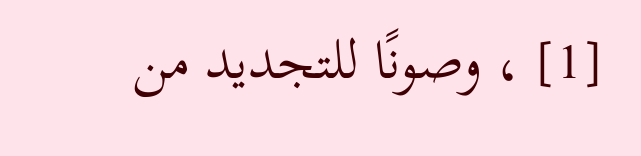[1] ، وصونًا للتجديد من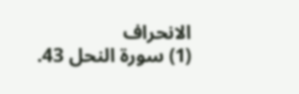الانحراف
(1) سورة النحل 43.